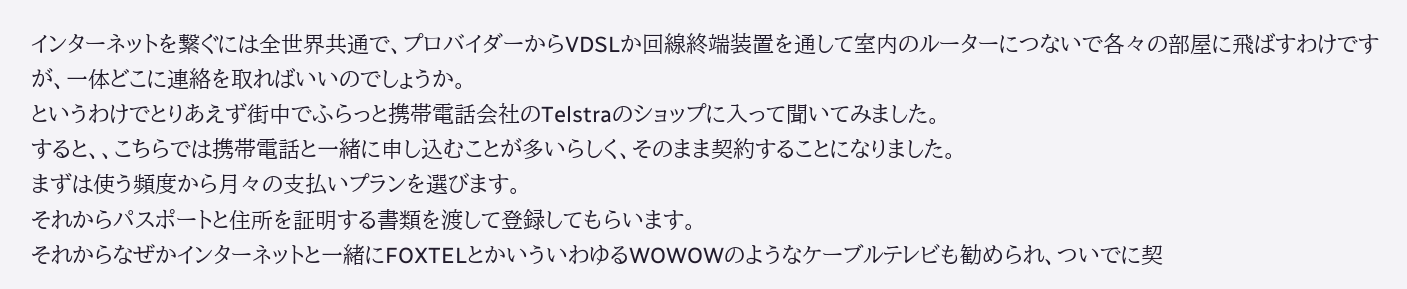インターネットを繋ぐには全世界共通で、プロバイダーからVDSLか回線終端装置を通して室内のルーターにつないで各々の部屋に飛ばすわけですが、一体どこに連絡を取ればいいのでしょうか。
というわけでとりあえず街中でふらっと携帯電話会社のTelstraのショップに入って聞いてみました。
すると、、こちらでは携帯電話と一緒に申し込むことが多いらしく、そのまま契約することになりました。
まずは使う頻度から月々の支払いプランを選びます。
それからパスポートと住所を証明する書類を渡して登録してもらいます。
それからなぜかインターネットと一緒にFOXTELとかいういわゆるWOWOWのようなケーブルテレビも勧められ、ついでに契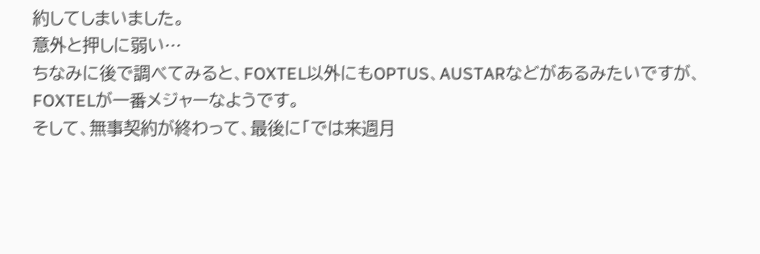約してしまいました。
意外と押しに弱い…
ちなみに後で調べてみると、FOXTEL以外にもOPTUS、AUSTARなどがあるみたいですが、FOXTELが一番メジャーなようです。
そして、無事契約が終わって、最後に「では来週月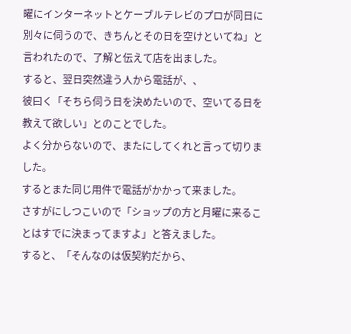曜にインターネットとケーブルテレビのプロが同日に別々に伺うので、きちんとその日を空けといてね」と言われたので、了解と伝えて店を出ました。
すると、翌日突然違う人から電話が、、
彼曰く「そちら伺う日を決めたいので、空いてる日を教えて欲しい」とのことでした。
よく分からないので、またにしてくれと言って切りました。
するとまた同じ用件で電話がかかって来ました。
さすがにしつこいので「ショップの方と月曜に来ることはすでに決まってますよ」と答えました。
すると、「そんなのは仮契約だから、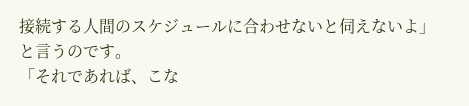接続する人間のスケジュールに合わせないと伺えないよ」と言うのです。
「それであれば、こな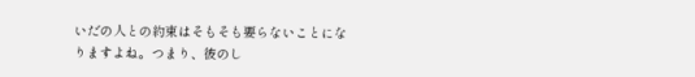いだの人との約束はそもそも要らないことになりますよね。つまり、彼のし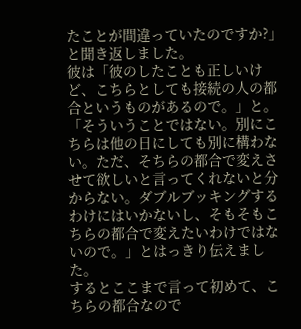たことが間違っていたのですか?」と聞き返しました。
彼は「彼のしたことも正しいけど、こちらとしても接続の人の都合というものがあるので。」と。
「そういうことではない。別にこちらは他の日にしても別に構わない。ただ、そちらの都合で変えさせて欲しいと言ってくれないと分からない。ダブルブッキングするわけにはいかないし、そもそもこちらの都合で変えたいわけではないので。」とはっきり伝えました。
するとここまで言って初めて、こちらの都合なので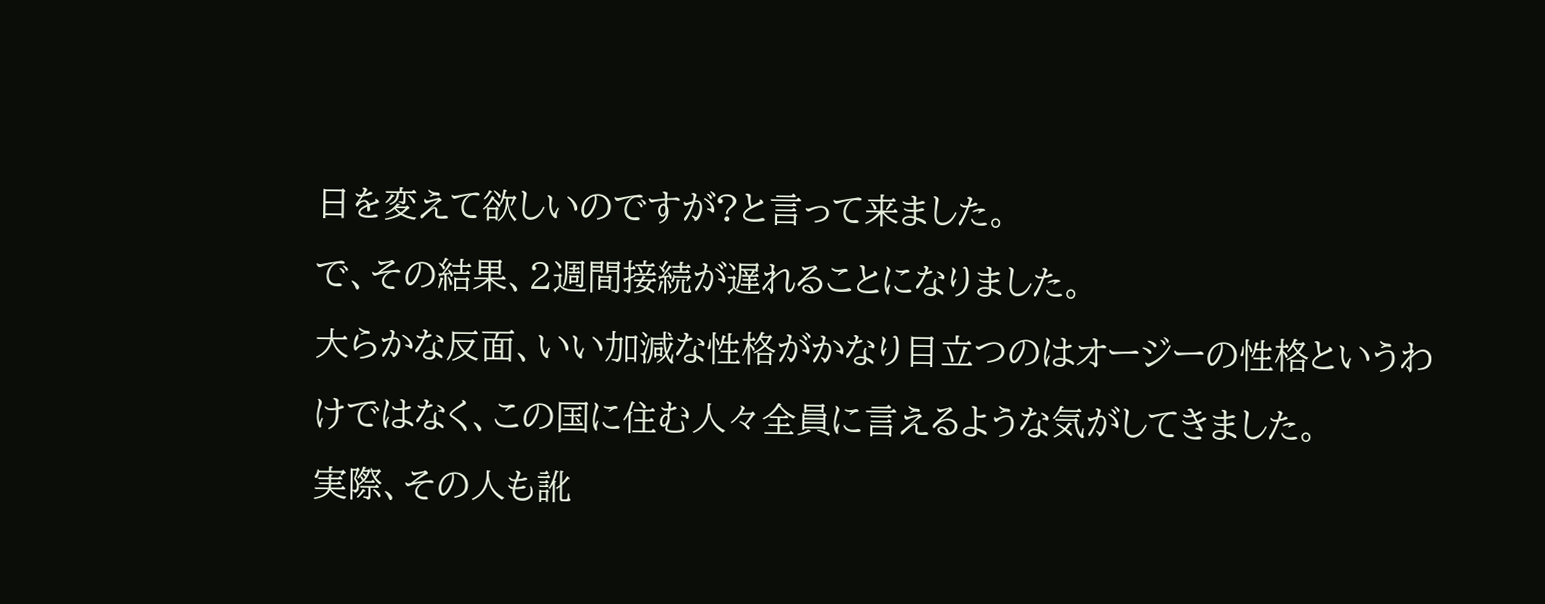日を変えて欲しいのですが?と言って来ました。
で、その結果、2週間接続が遅れることになりました。
大らかな反面、いい加減な性格がかなり目立つのはオージーの性格というわけではなく、この国に住む人々全員に言えるような気がしてきました。
実際、その人も訛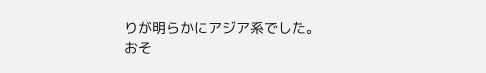りが明らかにアジア系でした。
おそ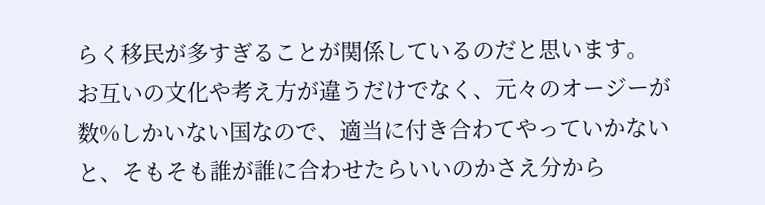らく移民が多すぎることが関係しているのだと思います。
お互いの文化や考え方が違うだけでなく、元々のオージーが数%しかいない国なので、適当に付き合わてやっていかないと、そもそも誰が誰に合わせたらいいのかさえ分から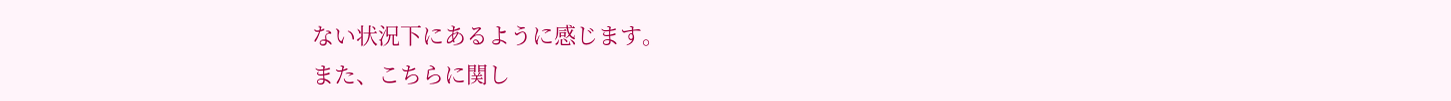ない状況下にあるように感じます。
また、こちらに関し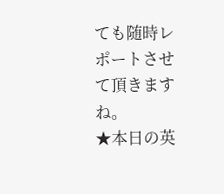ても随時レポートさせて頂きますね。
★本日の英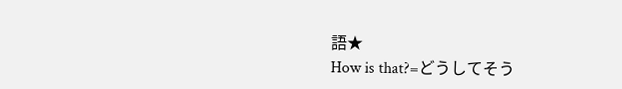語★
How is that?=どうしてそう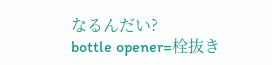なるんだい?
bottle opener=栓抜き